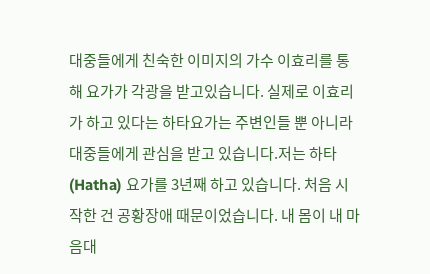대중들에게 친숙한 이미지의 가수 이효리를 통해 요가가 각광을 받고있습니다. 실제로 이효리가 하고 있다는 하타요가는 주변인들 뿐 아니라 대중들에게 관심을 받고 있습니다.저는 하타(Hatha) 요가를 3년째 하고 있습니다. 처음 시작한 건 공황장애 때문이었습니다. 내 몸이 내 마음대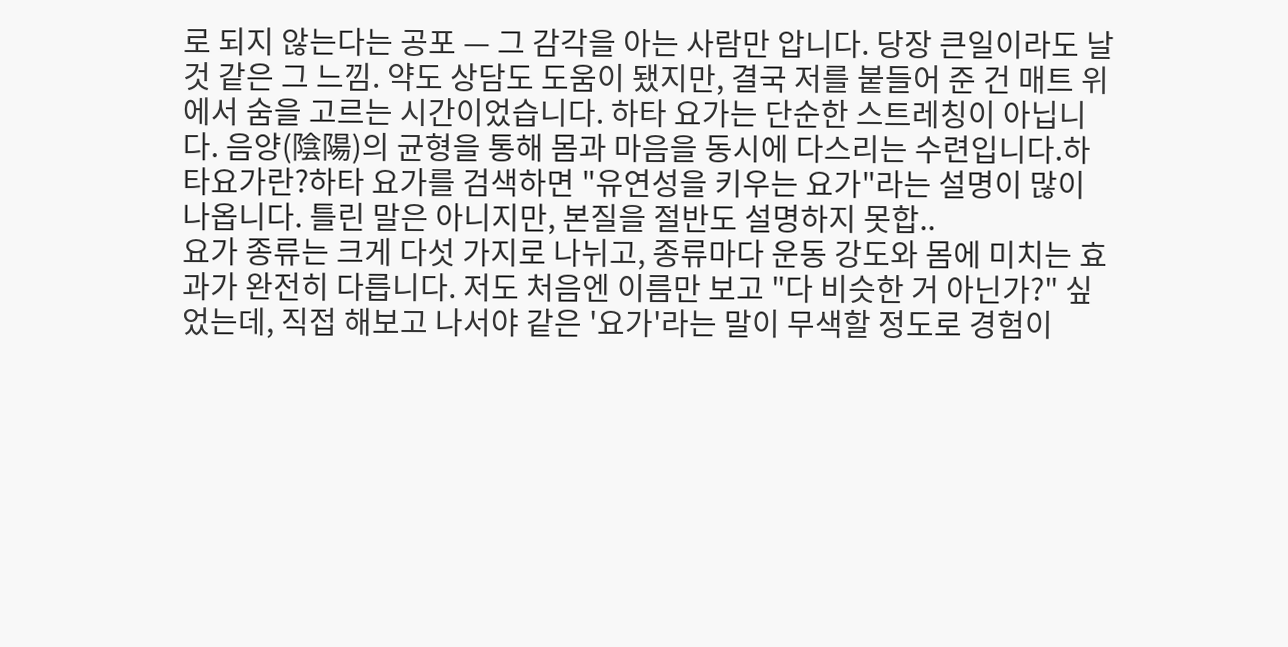로 되지 않는다는 공포 — 그 감각을 아는 사람만 압니다. 당장 큰일이라도 날 것 같은 그 느낌. 약도 상담도 도움이 됐지만, 결국 저를 붙들어 준 건 매트 위에서 숨을 고르는 시간이었습니다. 하타 요가는 단순한 스트레칭이 아닙니다. 음양(陰陽)의 균형을 통해 몸과 마음을 동시에 다스리는 수련입니다.하타요가란?하타 요가를 검색하면 "유연성을 키우는 요가"라는 설명이 많이 나옵니다. 틀린 말은 아니지만, 본질을 절반도 설명하지 못합..
요가 종류는 크게 다섯 가지로 나뉘고, 종류마다 운동 강도와 몸에 미치는 효과가 완전히 다릅니다. 저도 처음엔 이름만 보고 "다 비슷한 거 아닌가?" 싶었는데, 직접 해보고 나서야 같은 '요가'라는 말이 무색할 정도로 경험이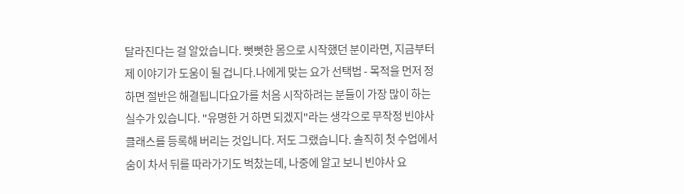달라진다는 걸 알았습니다. 뻣뻣한 몸으로 시작했던 분이라면, 지금부터 제 이야기가 도움이 될 겁니다.나에게 맞는 요가 선택법 - 목적을 먼저 정하면 절반은 해결됩니다요가를 처음 시작하려는 분들이 가장 많이 하는 실수가 있습니다. "유명한 거 하면 되겠지"라는 생각으로 무작정 빈야사 클래스를 등록해 버리는 것입니다. 저도 그랬습니다. 솔직히 첫 수업에서 숨이 차서 뒤를 따라가기도 벅찼는데, 나중에 알고 보니 빈야사 요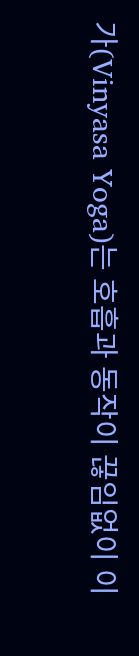가(Vinyasa Yoga)는 호흡과 동작이 끊임없이 이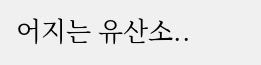어지는 유산소..